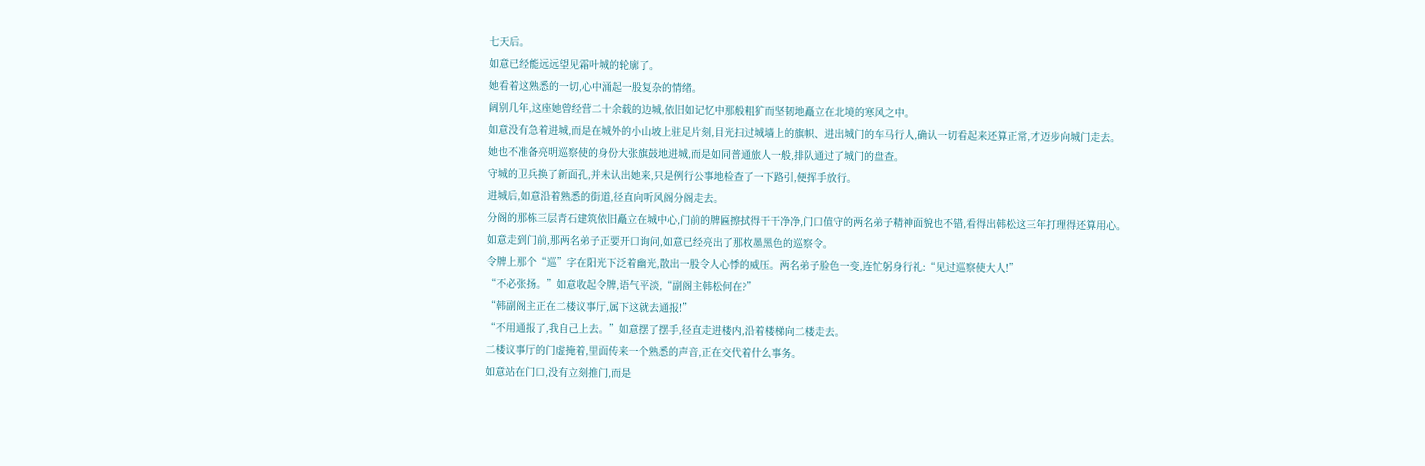七天后。
如意已经能远远望见霜叶城的轮廓了。
她看着这熟悉的一切,心中涌起一股复杂的情绪。
阔别几年,这座她曾经营二十余载的边城,依旧如记忆中那般粗犷而坚韧地矗立在北境的寒风之中。
如意没有急着进城,而是在城外的小山坡上驻足片刻,目光扫过城墙上的旗帜、进出城门的车马行人,确认一切看起来还算正常,才迈步向城门走去。
她也不准备亮明巡察使的身份大张旗鼓地进城,而是如同普通旅人一般,排队通过了城门的盘查。
守城的卫兵换了新面孔,并未认出她来,只是例行公事地检查了一下路引,便挥手放行。
进城后,如意沿着熟悉的街道,径直向听风阁分阁走去。
分阁的那栋三层青石建筑依旧矗立在城中心,门前的牌匾擦拭得干干净净,门口值守的两名弟子精神面貌也不错,看得出韩松这三年打理得还算用心。
如意走到门前,那两名弟子正要开口询问,如意已经亮出了那枚墨黑色的巡察令。
令牌上那个“巡”字在阳光下泛着幽光,散出一股令人心悸的威压。两名弟子脸色一变,连忙躬身行礼:“见过巡察使大人!”
“不必张扬。”如意收起令牌,语气平淡,“副阁主韩松何在?”
“韩副阁主正在二楼议事厅,属下这就去通报!”
“不用通报了,我自己上去。”如意摆了摆手,径直走进楼内,沿着楼梯向二楼走去。
二楼议事厅的门虚掩着,里面传来一个熟悉的声音,正在交代着什么事务。
如意站在门口,没有立刻推门,而是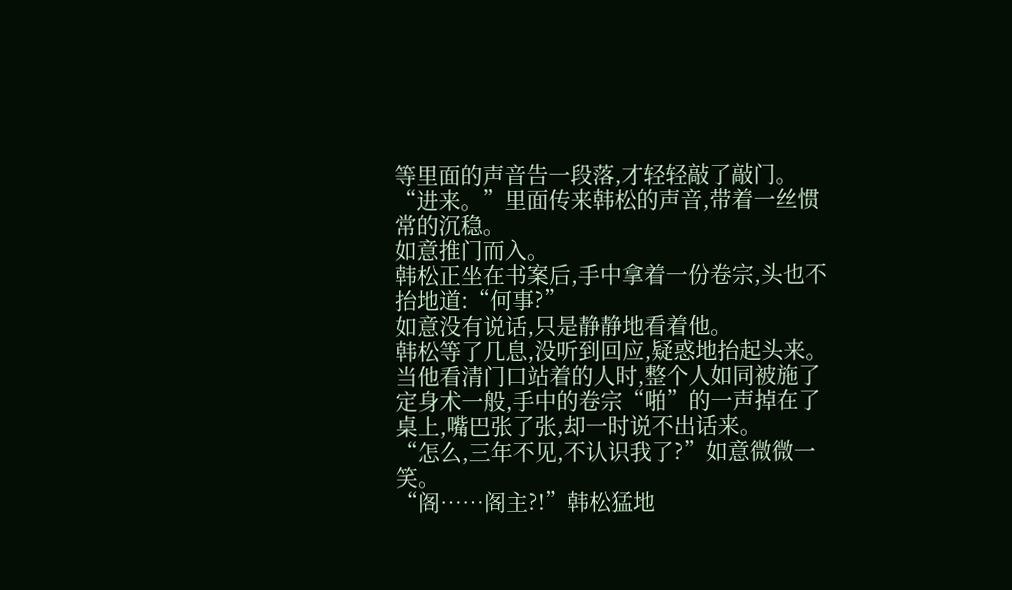等里面的声音告一段落,才轻轻敲了敲门。
“进来。”里面传来韩松的声音,带着一丝惯常的沉稳。
如意推门而入。
韩松正坐在书案后,手中拿着一份卷宗,头也不抬地道:“何事?”
如意没有说话,只是静静地看着他。
韩松等了几息,没听到回应,疑惑地抬起头来。
当他看清门口站着的人时,整个人如同被施了定身术一般,手中的卷宗“啪”的一声掉在了桌上,嘴巴张了张,却一时说不出话来。
“怎么,三年不见,不认识我了?”如意微微一笑。
“阁……阁主?!”韩松猛地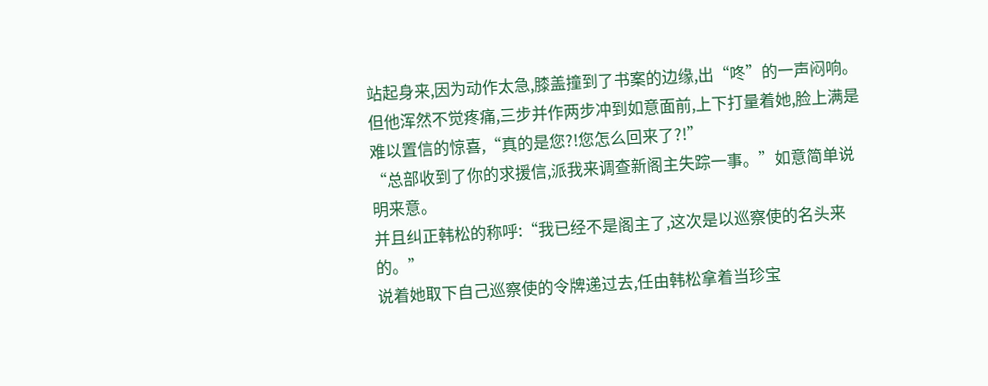站起身来,因为动作太急,膝盖撞到了书案的边缘,出“咚”的一声闷响。
但他浑然不觉疼痛,三步并作两步冲到如意面前,上下打量着她,脸上满是难以置信的惊喜,“真的是您?!您怎么回来了?!”
“总部收到了你的求援信,派我来调查新阁主失踪一事。”如意简单说明来意。
并且纠正韩松的称呼:“我已经不是阁主了,这次是以巡察使的名头来的。”
说着她取下自己巡察使的令牌递过去,任由韩松拿着当珍宝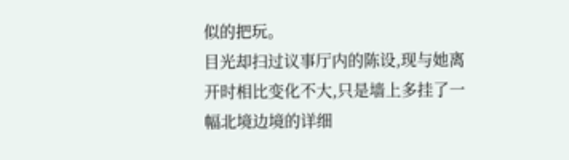似的把玩。
目光却扫过议事厅内的陈设,现与她离开时相比变化不大,只是墙上多挂了一幅北境边境的详细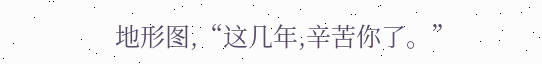地形图,“这几年,辛苦你了。”